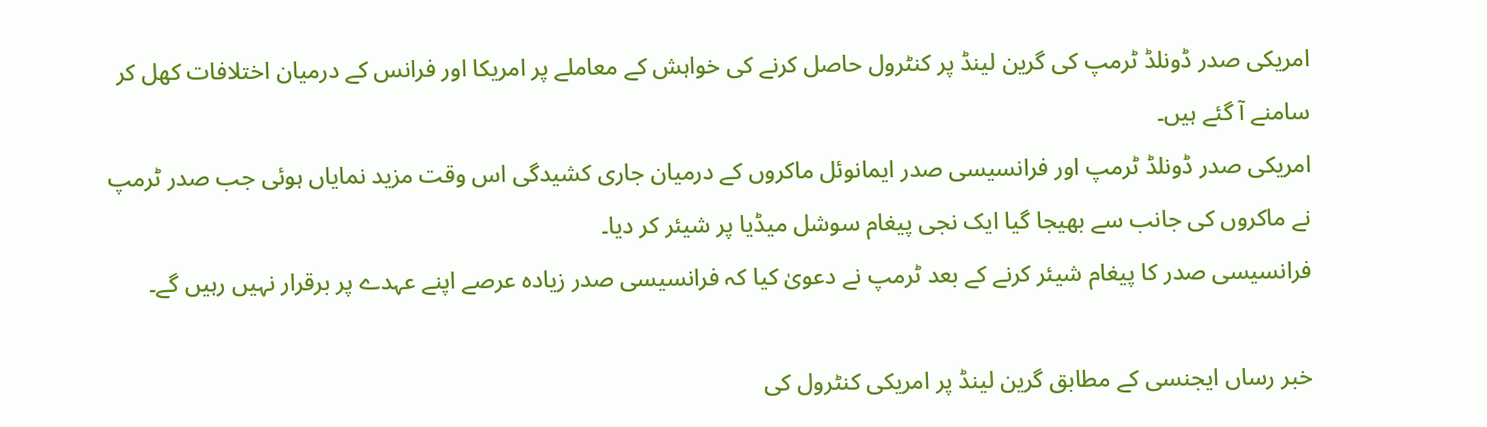امریکی صدر ڈونلڈ ٹرمپ کی گرین لینڈ پر کنٹرول حاصل کرنے کی خواہش کے معاملے پر امریکا اور فرانس کے درمیان اختلافات کھل کر سامنے آ گئے ہیں۔
امریکی صدر ڈونلڈ ٹرمپ اور فرانسیسی صدر ایمانوئل ماکروں کے درمیان جاری کشیدگی اس وقت مزید نمایاں ہوئی جب صدر ٹرمپ نے ماکروں کی جانب سے بھیجا گیا ایک نجی پیغام سوشل میڈیا پر شیئر کر دیا۔
فرانسیسی صدر کا پیغام شیئر کرنے کے بعد ٹرمپ نے دعویٰ کیا کہ فرانسیسی صدر زیادہ عرصے اپنے عہدے پر برقرار نہیں رہیں گے۔

خبر رساں ایجنسی کے مطابق گرین لینڈ پر امریکی کنٹرول کی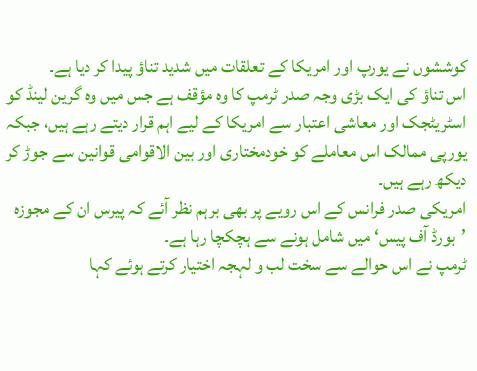کوششوں نے یورپ اور امریکا کے تعلقات میں شدید تناؤ پیدا کر دیا ہے۔
اس تناؤ کی ایک بڑی وجہ صدر ٹرمپ کا وہ مؤقف ہے جس میں وہ گرین لینڈ کو اسٹریٹجک اور معاشی اعتبار سے امریکا کے لیے اہم قرار دیتے رہے ہیں، جبکہ یورپی ممالک اس معاملے کو خودمختاری اور بین الاقوامی قوانین سے جوڑ کر دیکھ رہے ہیں۔
امریکی صدر فرانس کے اس رویے پر بھی برہم نظر آئے کہ پیرس ان کے مجوزہ ’بورڈ آف پیس‘ میں شامل ہونے سے ہچکچا رہا ہے۔
ٹرمپ نے اس حوالے سے سخت لب و لہجہ اختیار کرتے ہوئے کہا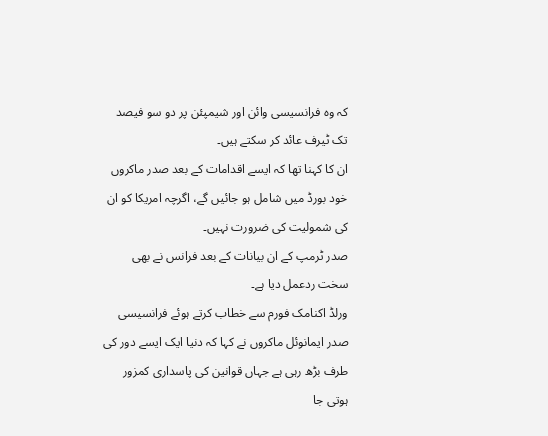کہ وہ فرانسیسی وائن اور شیمپئن پر دو سو فیصد تک ٹیرف عائد کر سکتے ہیں۔
ان کا کہنا تھا کہ ایسے اقدامات کے بعد صدر ماکروں خود بورڈ میں شامل ہو جائیں گے، اگرچہ امریکا کو ان کی شمولیت کی ضرورت نہیں۔
صدر ٹرمپ کے ان بیانات کے بعد فرانس نے بھی سخت ردعمل دیا ہے۔
ورلڈ اکنامک فورم سے خطاب کرتے ہوئے فرانسیسی صدر ایمانوئل ماکروں نے کہا کہ دنیا ایک ایسے دور کی طرف بڑھ رہی ہے جہاں قوانین کی پاسداری کمزور ہوتی جا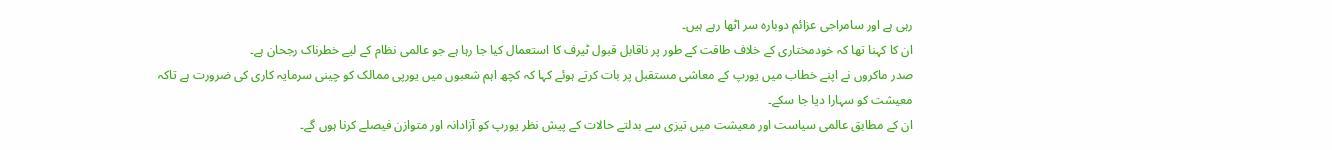رہی ہے اور سامراجی عزائم دوبارہ سر اٹھا رہے ہیں۔
ان کا کہنا تھا کہ خودمختاری کے خلاف طاقت کے طور پر ناقابل قبول ٹیرف کا استعمال کیا جا رہا ہے جو عالمی نظام کے لیے خطرناک رجحان ہے۔
صدر ماکروں نے اپنے خطاب میں یورپ کے معاشی مستقبل پر بات کرتے ہوئے کہا کہ کچھ اہم شعبوں میں یورپی ممالک کو چینی سرمایہ کاری کی ضرورت ہے تاکہ معیشت کو سہارا دیا جا سکے۔
ان کے مطابق عالمی سیاست اور معیشت میں تیزی سے بدلتے حالات کے پیش نظر یورپ کو آزادانہ اور متوازن فیصلے کرنا ہوں گے۔